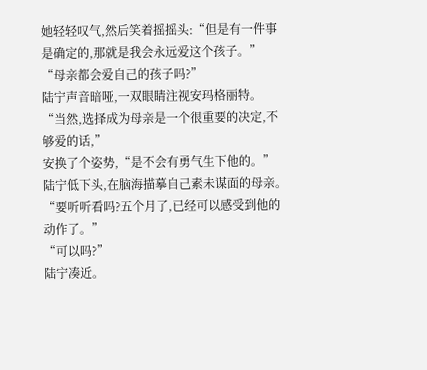她轻轻叹气,然后笑着摇摇头:“但是有一件事是确定的,那就是我会永远爱这个孩子。”
“母亲都会爱自己的孩子吗?”
陆宁声音暗哑,一双眼睛注视安玛格丽特。
“当然,选择成为母亲是一个很重要的决定,不够爱的话,”
安换了个姿势,“是不会有勇气生下他的。”
陆宁低下头,在脑海描摹自己素未谋面的母亲。
“要听听看吗?五个月了,已经可以感受到他的动作了。”
“可以吗?”
陆宁凑近。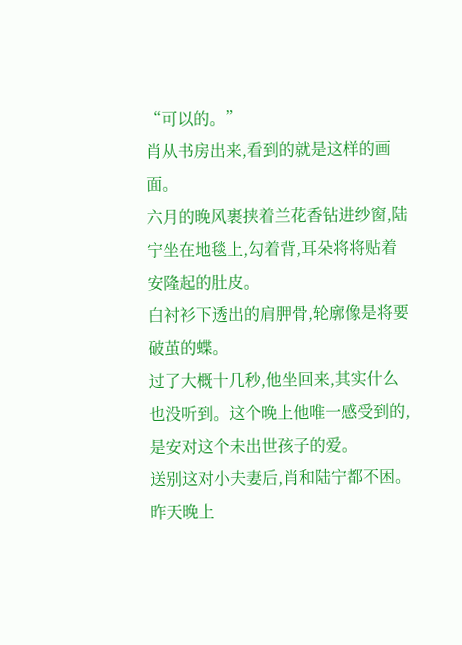“可以的。”
肖从书房出来,看到的就是这样的画面。
六月的晚风裹挟着兰花香钻进纱窗,陆宁坐在地毯上,勾着背,耳朵将将贴着安隆起的肚皮。
白衬衫下透出的肩胛骨,轮廓像是将要破茧的蝶。
过了大概十几秒,他坐回来,其实什么也没听到。这个晚上他唯一感受到的,是安对这个未出世孩子的爱。
送别这对小夫妻后,肖和陆宁都不困。
昨天晚上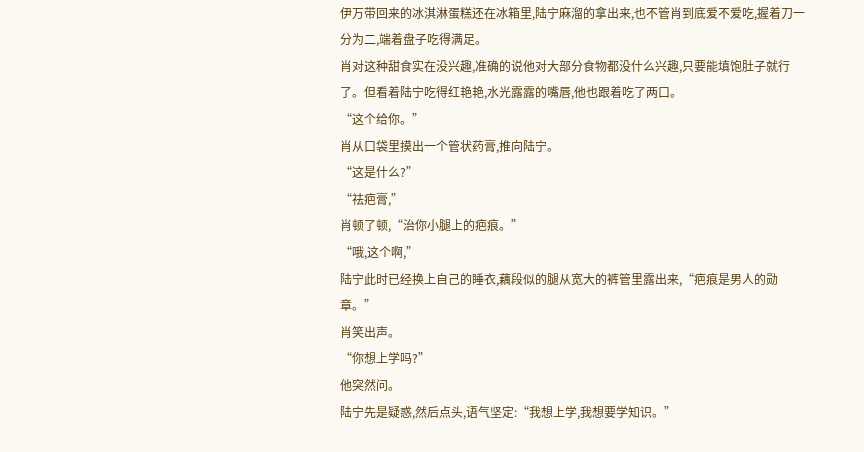伊万带回来的冰淇淋蛋糕还在冰箱里,陆宁麻溜的拿出来,也不管肖到底爱不爱吃,握着刀一分为二,端着盘子吃得满足。
肖对这种甜食实在没兴趣,准确的说他对大部分食物都没什么兴趣,只要能填饱肚子就行了。但看着陆宁吃得红艳艳,水光露露的嘴唇,他也跟着吃了两口。
“这个给你。”
肖从口袋里摸出一个管状药膏,推向陆宁。
“这是什么?”
“祛疤膏,”
肖顿了顿,“治你小腿上的疤痕。”
“哦,这个啊,”
陆宁此时已经换上自己的睡衣,藕段似的腿从宽大的裤管里露出来,“疤痕是男人的勋章。”
肖笑出声。
“你想上学吗?”
他突然问。
陆宁先是疑惑,然后点头,语气坚定:“我想上学,我想要学知识。”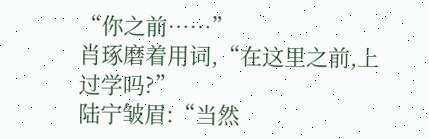“你之前……”
肖琢磨着用词,“在这里之前,上过学吗?”
陆宁皱眉:“当然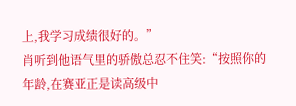上,我学习成绩很好的。”
肖听到他语气里的骄傲总忍不住笑:“按照你的年龄,在赛亚正是读高级中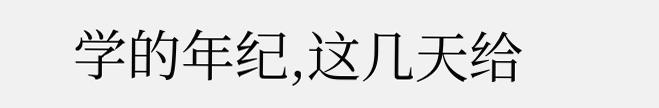学的年纪,这几天给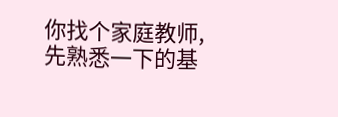你找个家庭教师,先熟悉一下的基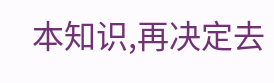本知识,再决定去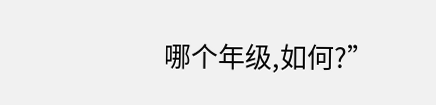哪个年级,如何?”